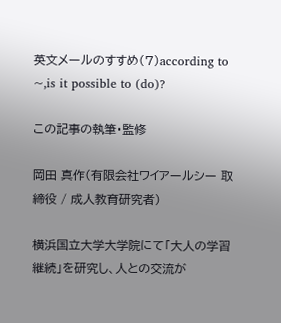英文メールのすすめ(7)according to ~,is it possible to (do)?

この記事の執筆・監修

岡田 真作(有限会社ワイアールシー 取締役 / 成人教育研究者)

横浜国立大学大学院にて「大人の学習継続」を研究し、人との交流が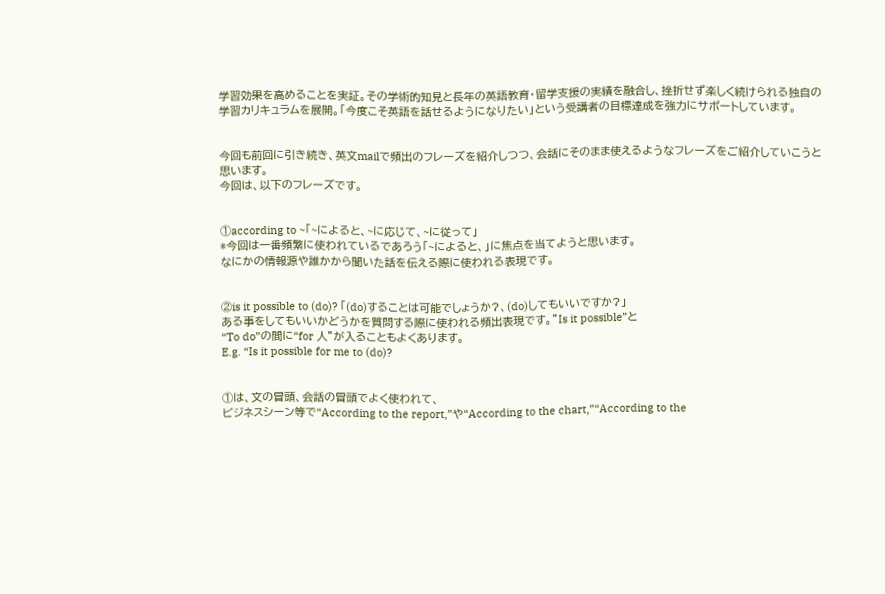学習効果を高めることを実証。その学術的知見と長年の英語教育・留学支援の実績を融合し、挫折せず楽しく続けられる独自の学習カリキュラムを展開。「今度こそ英語を話せるようになりたい」という受講者の目標達成を強力にサポートしています。


今回も前回に引き続き、英文mailで頻出のフレーズを紹介しつつ、会話にそのまま使えるようなフレーズをご紹介していこうと思います。
今回は、以下のフレーズです。


①according to ~「~によると、~に応じて、~に従って」
*今回は一番頻繁に使われているであろう「~によると、」に焦点を当てようと思います。
なにかの情報源や誰かから聞いた話を伝える際に使われる表現です。


②is it possible to (do)? 「(do)することは可能でしょうか?、(do)してもいいですか?」
ある事をしてもいいかどうかを質問する際に使われる頻出表現です。”Is it possible”と
“To do”の間に“for 人”が入ることもよくあります。
E.g. “Is it possible for me to (do)?


①は、文の冒頭、会話の冒頭でよく使われて、
ビジネスシーン等で“According to the report,”や“According to the chart,”“According to the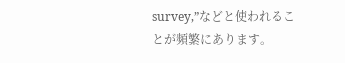survey,”などと使われることが頻繁にあります。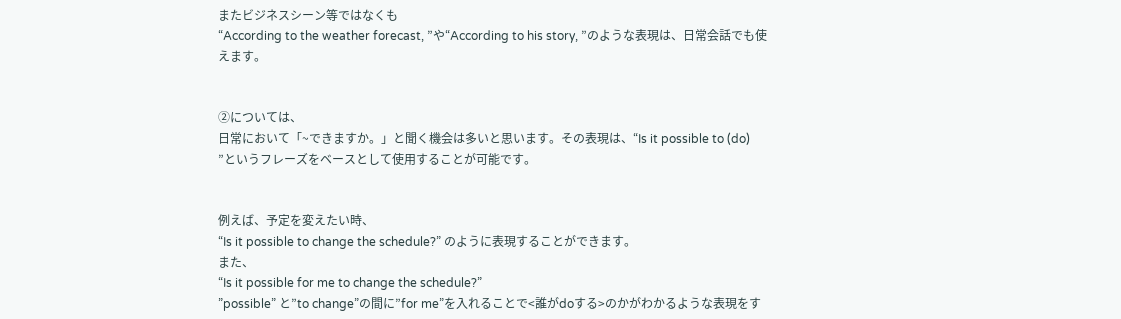またビジネスシーン等ではなくも
“According to the weather forecast, ”や“According to his story, ”のような表現は、日常会話でも使えます。


②については、
日常において「~できますか。」と聞く機会は多いと思います。その表現は、“Is it possible to (do)
”というフレーズをベースとして使用することが可能です。


例えば、予定を変えたい時、
“Is it possible to change the schedule?” のように表現することができます。
また、
“Is it possible for me to change the schedule?”
”possible” と”to change”の間に”for me”を入れることで<誰がdoする>のかがわかるような表現をす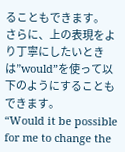ることもできます。
さらに、上の表現をより丁寧にしたいときは”would”を使って以下のようにすることもできます。
“Would it be possible for me to change the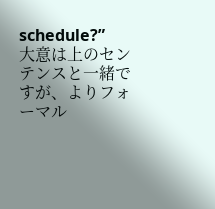schedule?”
大意は上のセンテンスと一緒ですが、よりフォーマル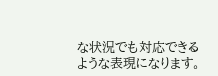な状況でも対応できるような表現になります。